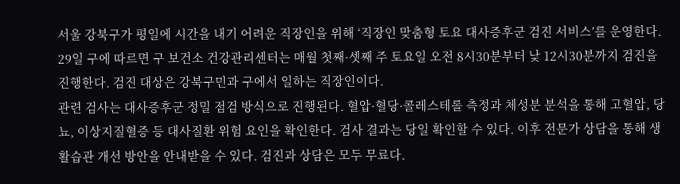서울 강북구가 평일에 시간을 내기 어려운 직장인을 위해 ‘직장인 맞춤형 토요 대사증후군 검진 서비스’를 운영한다. 29일 구에 따르면 구 보건소 건강관리센터는 매월 첫째·셋째 주 토요일 오전 8시30분부터 낮 12시30분까지 검진을 진행한다. 검진 대상은 강북구민과 구에서 일하는 직장인이다.
관련 검사는 대사증후군 정밀 점검 방식으로 진행된다. 혈압·혈당·콜레스테롤 측정과 체성분 분석을 통해 고혈압, 당뇨, 이상지질혈증 등 대사질환 위험 요인을 확인한다. 검사 결과는 당일 확인할 수 있다. 이후 전문가 상담을 통해 생활습관 개선 방안을 안내받을 수 있다. 검진과 상담은 모두 무료다.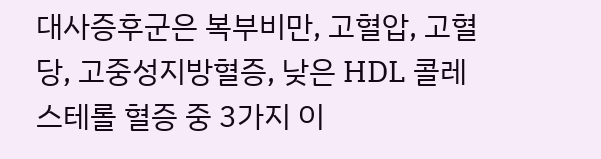대사증후군은 복부비만, 고혈압, 고혈당, 고중성지방혈증, 낮은 HDL 콜레스테롤 혈증 중 3가지 이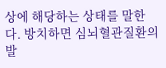상에 해당하는 상태를 말한다. 방치하면 심뇌혈관질환의 발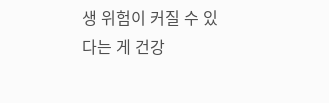생 위험이 커질 수 있다는 게 건강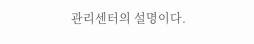관리센터의 설명이다.